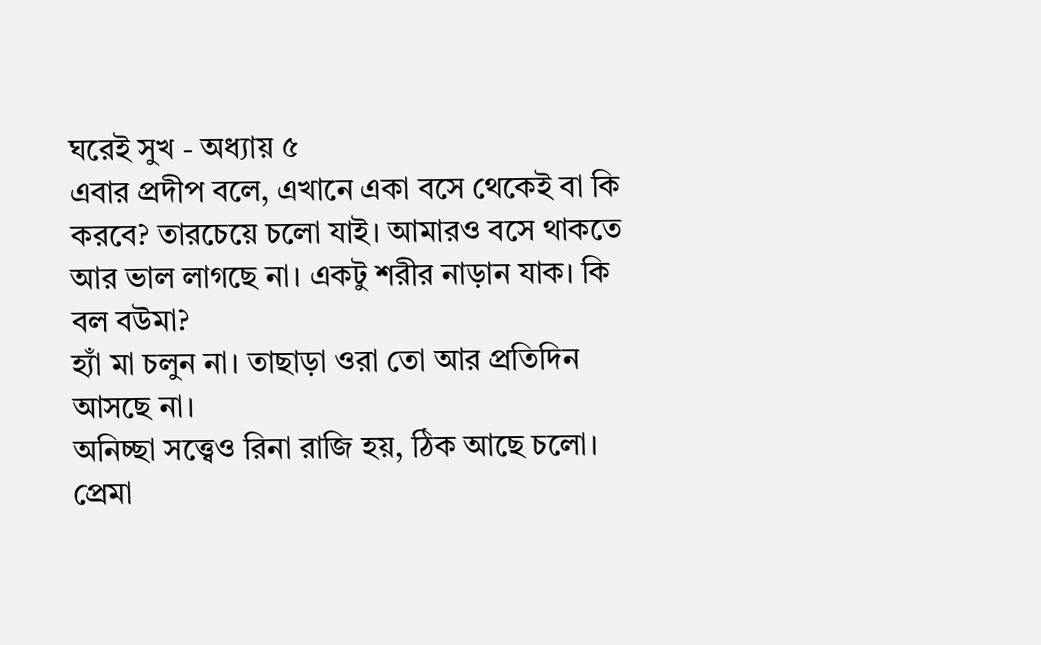ঘরেই সুখ - অধ্যায় ৫
এবার প্রদীপ বলে, এখানে একা বসে থেকেই বা কি করবে? তারচেয়ে চলো যাই। আমারও বসে থাকতে আর ভাল লাগছে না। একটু শরীর নাড়ান যাক। কি বল বউমা?
হ্যাঁ মা চলুন না। তাছাড়া ওরা তো আর প্রতিদিন আসছে না।
অনিচ্ছা সত্ত্বেও রিনা রাজি হয়, ঠিক আছে চলো।
প্রেমা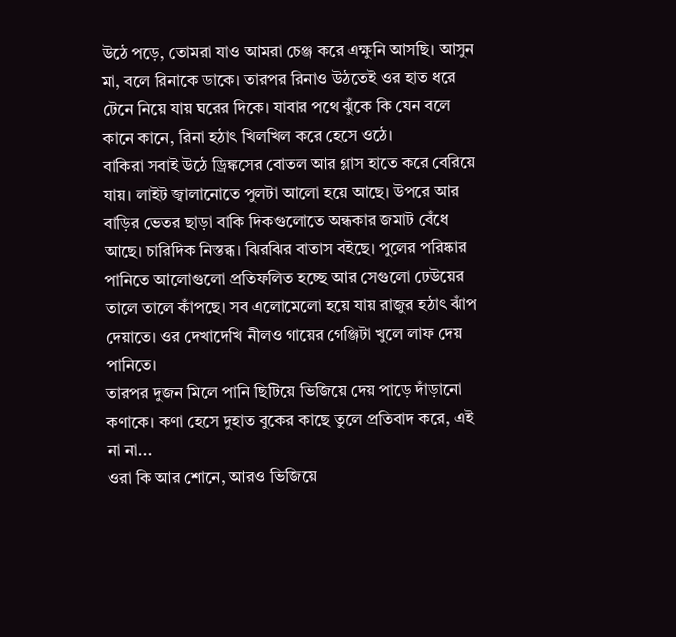উঠে পড়ে, তোমরা যাও আমরা চেঞ্জ করে এক্ষুনি আসছি। আসুন মা, বলে রিনাকে ডাকে। তারপর রিনাও উঠতেই ওর হাত ধরে টেনে নিয়ে যায় ঘরের দিকে। যাবার পথে ঝুঁকে কি যেন বলে কানে কানে, রিনা হঠাৎ খিলখিল করে হেসে ওঠে।
বাকিরা সবাই উঠে ড্রিঙ্কসের বোতল আর গ্লাস হাতে করে বেরিয়ে যায়। লাইট জ্বালানোতে পুলটা আলো হয়ে আছে। উপরে আর বাড়ির ভেতর ছাড়া বাকি দিকগুলোতে অন্ধকার জমাট বেঁধে আছে। চারিদিক নিস্তব্ধ। ঝিরঝির বাতাস বইছে। পুলের পরিষ্কার পানিতে আলোগুলো প্রতিফলিত হচ্ছে আর সেগুলো ঢেউয়ের তালে তালে কাঁপছে। সব এলোমেলো হয়ে যায় রাজুর হঠাৎ ঝাঁপ দেয়াতে। ওর দেখাদেখি নীলও গায়ের গেঞ্জিটা খুলে লাফ দেয় পানিতে।
তারপর দুজন মিলে পানি ছিটিয়ে ভিজিয়ে দেয় পাড়ে দাঁড়ানো কণাকে। কণা হেসে দুহাত বুকের কাছে তুলে প্রতিবাদ করে, এই না না...
ওরা কি আর শোনে, আরও ভিজিয়ে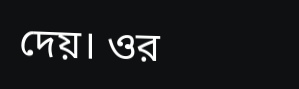দেয়। ওর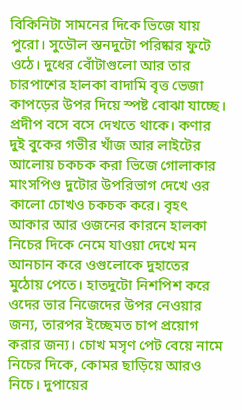বিকিনিটা সামনের দিকে ভিজে যায় পুরো। সুডৌল স্তনদুটো পরিষ্কার ফুটে ওঠে। দুধের বোঁটাগুলো আর তার চারপাশের হালকা বাদামি বৃত্ত ভেজা কাপড়ের উপর দিয়ে স্পষ্ট বোঝা যাচ্ছে। প্রদীপ বসে বসে দেখতে থাকে। কণার দুই বুকের গভীর খাঁজ আর লাইটের আলোয় চকচক করা ভিজে গোলাকার মাংসপিণ্ড দুটোর উপরিভাগ দেখে ওর কালো চোখও চকচক করে। বৃহৎ আকার আর ওজনের কারনে হালকা নিচের দিকে নেমে যাওয়া দেখে মন আনচান করে ওগুলোকে দুহাতের মুঠোয় পেতে। হাতদুটো নিশপিশ করে ওদের ভার নিজেদের উপর নেওয়ার জন্য, তারপর ইচ্ছেমত চাপ প্রয়োগ করার জন্য। চোখ মসৃণ পেট বেয়ে নামে নিচের দিকে, কোমর ছাড়িয়ে আরও নিচে। দুপায়ের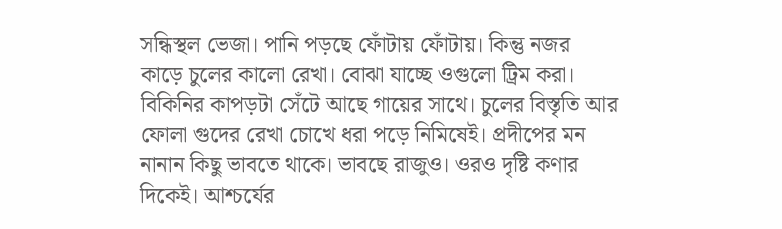সন্ধিস্থল ভেজা। পানি পড়ছে ফোঁটায় ফোঁটায়। কিন্তু নজর কাড়ে চুলের কালো রেখা। বোঝা যাচ্ছে ওগুলো ট্রিম করা। বিকিনির কাপড়টা সেঁটে আছে গায়ের সাথে। চুলের বিস্তৃতি আর ফোলা গুদের রেখা চোখে ধরা পড়ে নিমিষেই। প্রদীপের মন নানান কিছু ভাবতে থাকে। ভাবছে রাজুও। ওরও দৃষ্টি কণার দিকেই। আশ্চর্যের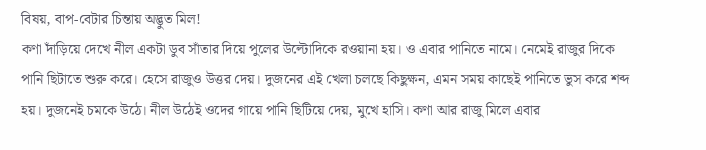বিষয়, বাপ-বেটার চিন্তায় অদ্ভুত মিল!
কণা দাঁড়িয়ে দেখে নীল একটা ডুব সাঁতার দিয়ে পুলের উল্টোদিকে রওয়ানা হয়। ও এবার পানিতে নামে। নেমেই রাজুর দিকে পানি ছিটাতে শুরু করে। হেসে রাজুও উত্তর দেয়। দুজনের এই খেলা চলছে কিছুক্ষন, এমন সময় কাছেই পানিতে ভুস করে শব্দ হয়। দুজনেই চমকে উঠে। নীল উঠেই ওদের গায়ে পানি ছিটিয়ে দেয়, মুখে হাসি। কণা আর রাজু মিলে এবার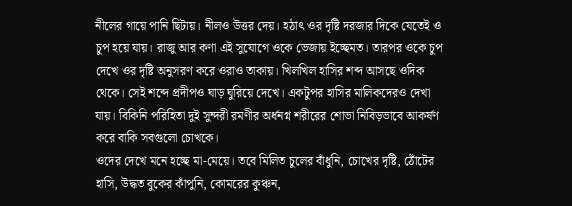নীলের গায়ে পানি ছিটায়। নীলও উত্তর দেয়। হঠাৎ ওর দৃষ্টি দরজার দিকে যেতেই ও চুপ হয়ে যায়। রাজু আর কণা এই সুযোগে ওকে ভেজায় ইচ্ছেমত। তারপর ওকে চুপ দেখে ওর দৃষ্টি অনুসরণ করে ওরাও তাকায়। খিলখিল হাসির শব্দ আসছে ওদিক থেকে। সেই শব্দে প্রদীপও ঘাড় ঘুরিয়ে দেখে। একটুপর হাসির মালিকদেরও দেখা যায়। বিকিনি পরিহিতা দুই সুন্দরী রমণীর অর্ধনগ্ন শরীরের শোভা নিবিড়ভাবে আকর্ষণ করে বাকি সবগুলো চোখকে।
ওদের দেখে মনে হচ্ছে মা-মেয়ে। তবে মিলিত চুলের বাঁধুনি, চোখের দৃষ্টি, ঠোঁটের হাসি, উদ্ধত বুকের কাঁপুনি, কোমরের কুঞ্চন,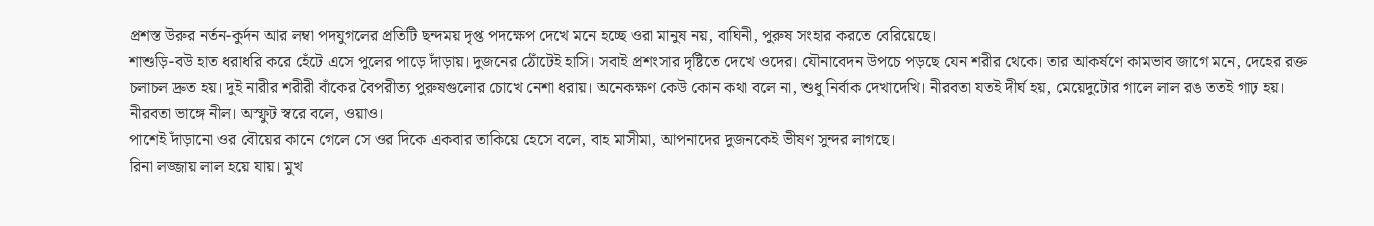প্রশস্ত উরুর নর্তন-কুর্দন আর লম্বা পদযুগলের প্রতিটি ছন্দময় দৃপ্ত পদক্ষেপ দেখে মনে হচ্ছে ওরা মানুষ নয়, বাঘিনী, পুরুষ সংহার করতে বেরিয়েছে।
শাশুড়ি-বউ হাত ধরাধরি করে হেঁটে এসে পুলের পাড়ে দাঁড়ায়। দুজনের ঠোঁটেই হাসি। সবাই প্রশংসার দৃষ্টিতে দেখে ওদের। যৌনাবেদন উপচে পড়ছে যেন শরীর থেকে। তার আকর্ষণে কামভাব জাগে মনে, দেহের রক্ত চলাচল দ্রুত হয়। দুই নারীর শরীরী বাঁকের বৈপরীত্য পুরুষগুলোর চোখে নেশা ধরায়। অনেকক্ষণ কেউ কোন কথা বলে না, শুধু নির্বাক দেখাদেখি। নীরবতা যতই দীর্ঘ হয়, মেয়েদুটোর গালে লাল রঙ ততই গাঢ় হয়।
নীরবতা ভাঙ্গে নীল। অস্ফুট স্বরে বলে, ওয়াও।
পাশেই দাঁড়ানো ওর বৌয়ের কানে গেলে সে ওর দিকে একবার তাকিয়ে হেসে বলে, বাহ মাসীমা, আপনাদের দুজনকেই ভীষণ সুন্দর লাগছে।
রিনা লজ্জায় লাল হয়ে যায়। মুখ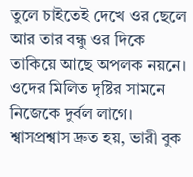তুলে চাইতেই দেখে ওর ছেলে আর তার বন্ধু ওর দিকে তাকিয়ে আছে অপলক নয়নে। ওদের মিলিত দৃষ্টির সামনে নিজেকে দুর্বল লাগে। শ্বাসপ্রশ্বাস দ্রুত হয়, ভারী বুক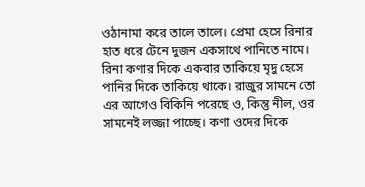ওঠানামা করে তালে তালে। প্রেমা হেসে রিনার হাত ধরে টেনে দুজন একসাথে পানিতে নামে। রিনা কণার দিকে একবার তাকিয়ে মৃদু হেসে পানির দিকে তাকিয়ে থাকে। রাজুর সামনে তো এর আগেও বিকিনি পরেছে ও, কিন্তু নীল, ওর সামনেই লজ্জা পাচ্ছে। কণা ওদের দিকে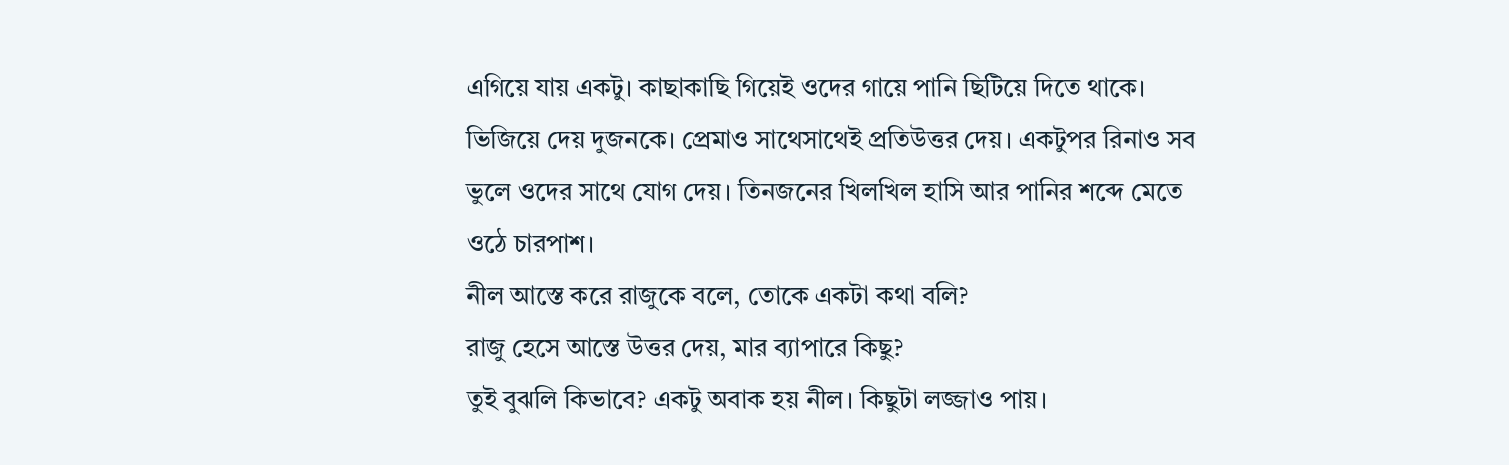এগিয়ে যায় একটু। কাছাকাছি গিয়েই ওদের গায়ে পানি ছিটিয়ে দিতে থাকে। ভিজিয়ে দেয় দুজনকে। প্রেমাও সাথেসাথেই প্রতিউত্তর দেয়। একটুপর রিনাও সব ভুলে ওদের সাথে যোগ দেয়। তিনজনের খিলখিল হাসি আর পানির শব্দে মেতে ওঠে চারপাশ।
নীল আস্তে করে রাজুকে বলে, তোকে একটা কথা বলি?
রাজু হেসে আস্তে উত্তর দেয়, মার ব্যাপারে কিছু?
তুই বুঝলি কিভাবে? একটু অবাক হয় নীল। কিছুটা লজ্জাও পায়।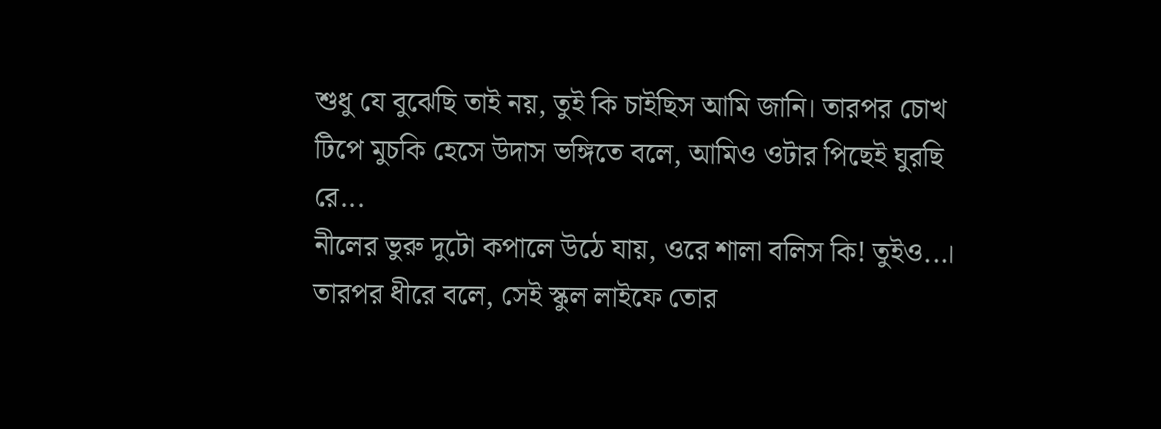শুধু যে বুঝেছি তাই নয়, তুই কি চাইছিস আমি জানি। তারপর চোখ টিপে মুচকি হেসে উদাস ভঙ্গিতে বলে, আমিও ওটার পিছেই ঘুরছি রে...
নীলের ভুরু দুটো কপালে উঠে যায়, ওরে শালা বলিস কি! তুইও...। তারপর ধীরে বলে, সেই স্কুল লাইফে তোর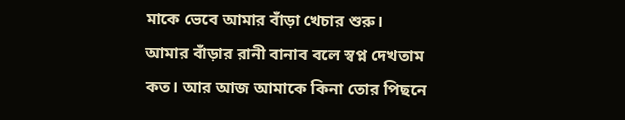মাকে ভেবে আমার বাঁড়া খেচার শুরু। আমার বাঁড়ার রানী বানাব বলে স্বপ্ন দেখতাম কত। আর আজ আমাকে কিনা তোর পিছনে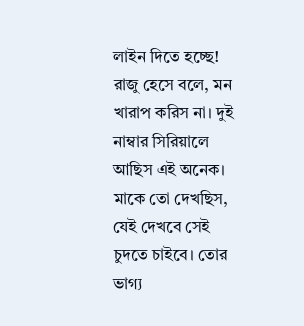লাইন দিতে হচ্ছে!
রাজু হেসে বলে, মন খারাপ করিস না। দুই নাম্বার সিরিয়ালে আছিস এই অনেক। মাকে তো দেখছিস, যেই দেখবে সেই চুদতে চাইবে। তোর ভাগ্য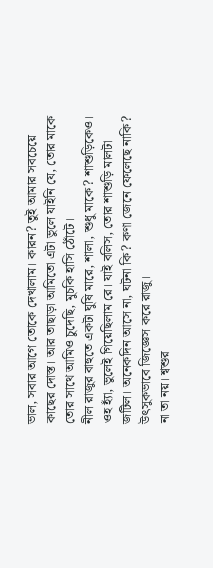ভাল, সবার আগে তোকে দেখালাম। কারন? তুই আমার সবচেয়ে কাছের দোস্ত। আর তাছাড়া আমিতো এটা ভুলে যাইনি যে, তোর মাকে তোর সাথে আমিও চুদেছি, মুচকি হাসি ঠোঁটে।
নীল রাজুর বাহুতে একটা ঘুষি মারে, শালা, শুধু মাকে? শাশুড়িকেও।
ওহ হ্যাঁ, ভুলেই গিয়েছিলাম রে। যাই বলিস, তোর শাশুড়ি মালটা জটিল। অনেকদিন আসে না, ঘটনা কি? কণা জেনে ফেলেছে নাকি? উৎসুকভাবে জিজ্ঞেস করে রাজু।
না তা নয়। শ্বশুর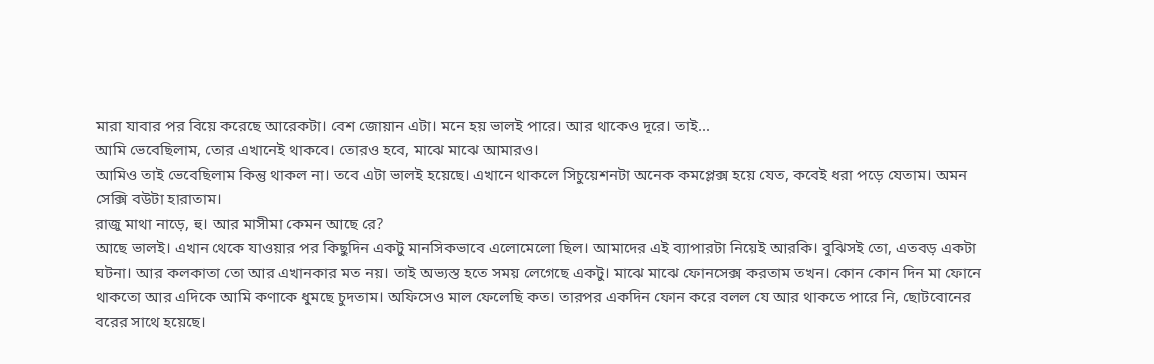মারা যাবার পর বিয়ে করেছে আরেকটা। বেশ জোয়ান এটা। মনে হয় ভালই পারে। আর থাকেও দূরে। তাই...
আমি ভেবেছিলাম, তোর এখানেই থাকবে। তোরও হবে, মাঝে মাঝে আমারও।
আমিও তাই ভেবেছিলাম কিন্তু থাকল না। তবে এটা ভালই হয়েছে। এখানে থাকলে সিচুয়েশনটা অনেক কমপ্লেক্স হয়ে যেত, কবেই ধরা পড়ে যেতাম। অমন সেক্সি বউটা হারাতাম।
রাজু মাথা নাড়ে, হু। আর মাসীমা কেমন আছে রে?
আছে ভালই। এখান থেকে যাওয়ার পর কিছুদিন একটু মানসিকভাবে এলোমেলো ছিল। আমাদের এই ব্যাপারটা নিয়েই আরকি। বুঝিসই তো, এতবড় একটা ঘটনা। আর কলকাতা তো আর এখানকার মত নয়। তাই অভ্যস্ত হতে সময় লেগেছে একটু। মাঝে মাঝে ফোনসেক্স করতাম তখন। কোন কোন দিন মা ফোনে থাকতো আর এদিকে আমি কণাকে ধুমছে চুদতাম। অফিসেও মাল ফেলেছি কত। তারপর একদিন ফোন করে বলল যে আর থাকতে পারে নি, ছোটবোনের বরের সাথে হয়েছে।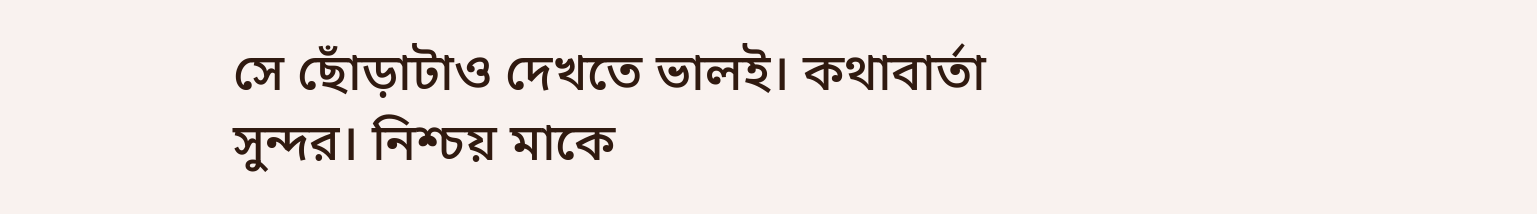সে ছোঁড়াটাও দেখতে ভালই। কথাবার্তা সুন্দর। নিশ্চয় মাকে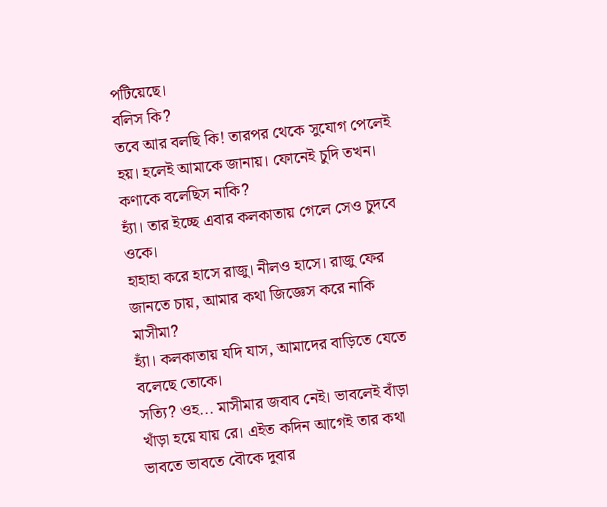পটিয়েছে।
বলিস কি?
তবে আর বলছি কি! তারপর থেকে সুযোগ পেলেই হয়। হলেই আমাকে জানায়। ফোনেই চুদি তখন।
কণাকে বলেছিস নাকি?
হ্যাঁ। তার ইচ্ছে এবার কলকাতায় গেলে সেও চুদবে ওকে।
হাহাহা করে হাসে রাজু। নীলও হাসে। রাজু ফের জানতে চায়, আমার কথা জিজ্ঞেস করে নাকি মাসীমা?
হ্যাঁ। কলকাতায় যদি যাস, আমাদের বাড়িতে যেতে বলেছে তোকে।
সত্যি? ওহ... মাসীমার জবাব নেই। ভাবলেই বাঁড়া খাঁড়া হয়ে যায় রে। এইত কদিন আগেই তার কথা ভাবতে ভাবতে বৌকে দুবার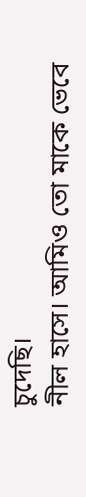চুদেছি।
নীল হাসে। আমিও তো মাকে ভেবে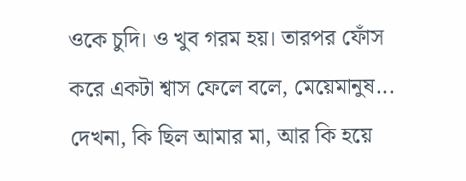ওকে চুদি। ও খুব গরম হয়। তারপর ফোঁস করে একটা শ্বাস ফেলে বলে, মেয়েমানুষ... দেখনা, কি ছিল আমার মা, আর কি হয়ে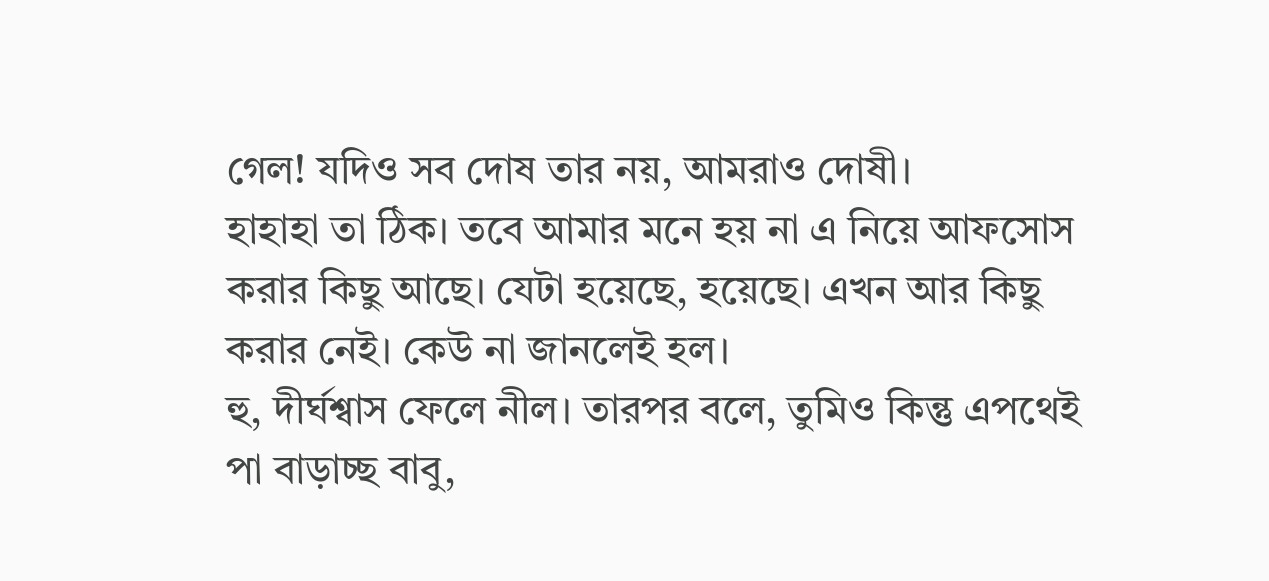গেল! যদিও সব দোষ তার নয়, আমরাও দোষী।
হাহাহা তা ঠিক। তবে আমার মনে হয় না এ নিয়ে আফসোস করার কিছু আছে। যেটা হয়েছে, হয়েছে। এখন আর কিছু করার নেই। কেউ না জানলেই হল।
হু, দীর্ঘশ্বাস ফেলে নীল। তারপর বলে, তুমিও কিন্তু এপথেই পা বাড়াচ্ছ বাবু,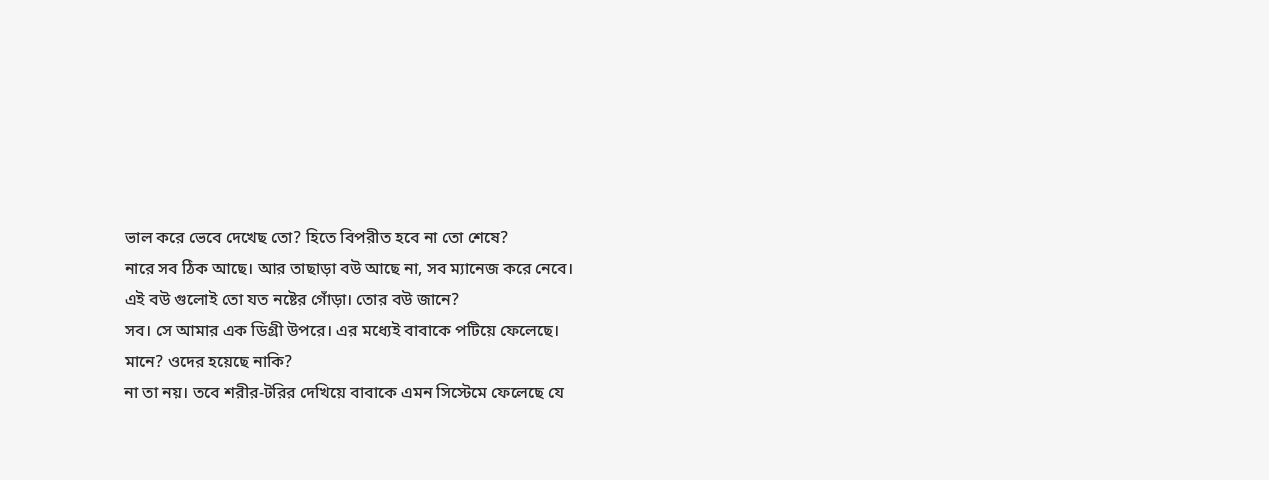ভাল করে ভেবে দেখেছ তো? হিতে বিপরীত হবে না তো শেষে?
নারে সব ঠিক আছে। আর তাছাড়া বউ আছে না, সব ম্যানেজ করে নেবে।
এই বউ গুলোই তো যত নষ্টের গোঁড়া। তোর বউ জানে?
সব। সে আমার এক ডিগ্রী উপরে। এর মধ্যেই বাবাকে পটিয়ে ফেলেছে।
মানে? ওদের হয়েছে নাকি?
না তা নয়। তবে শরীর-টরির দেখিয়ে বাবাকে এমন সিস্টেমে ফেলেছে যে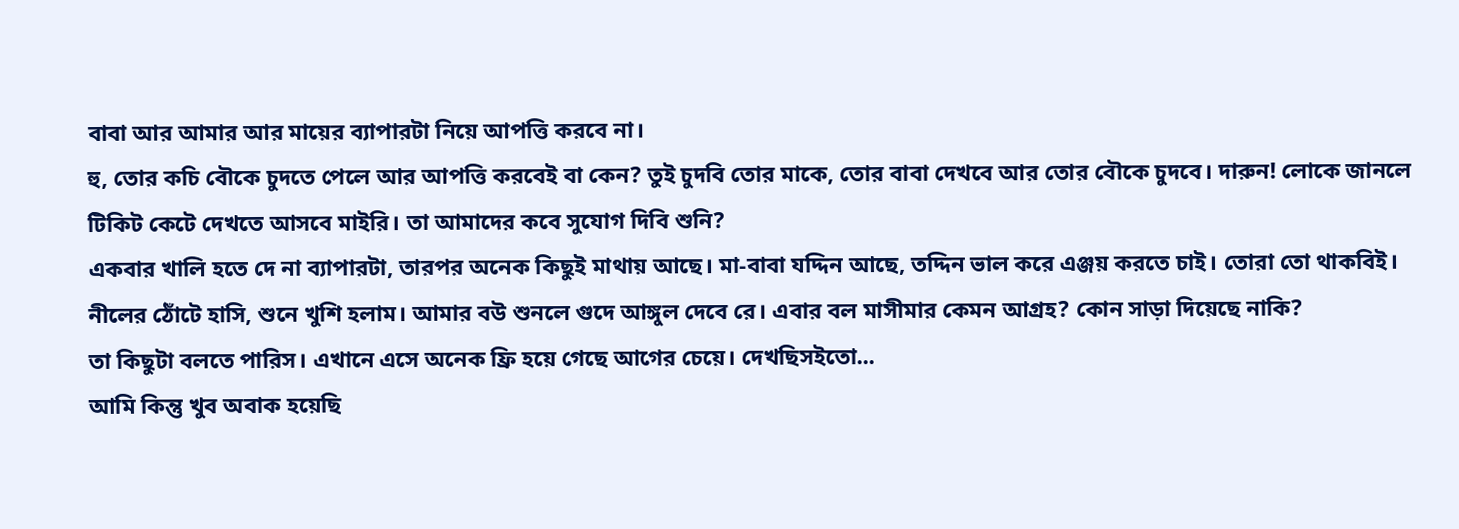বাবা আর আমার আর মায়ের ব্যাপারটা নিয়ে আপত্তি করবে না।
হু, তোর কচি বৌকে চুদতে পেলে আর আপত্তি করবেই বা কেন? তুই চুদবি তোর মাকে, তোর বাবা দেখবে আর তোর বৌকে চুদবে। দারুন! লোকে জানলে টিকিট কেটে দেখতে আসবে মাইরি। তা আমাদের কবে সুযোগ দিবি শুনি?
একবার খালি হতে দে না ব্যাপারটা, তারপর অনেক কিছুই মাথায় আছে। মা-বাবা যদ্দিন আছে, তদ্দিন ভাল করে এঞ্জয় করতে চাই। তোরা তো থাকবিই।
নীলের ঠোঁটে হাসি, শুনে খুশি হলাম। আমার বউ শুনলে গুদে আঙ্গুল দেবে রে। এবার বল মাসীমার কেমন আগ্রহ? কোন সাড়া দিয়েছে নাকি?
তা কিছুটা বলতে পারিস। এখানে এসে অনেক ফ্রি হয়ে গেছে আগের চেয়ে। দেখছিসইতো...
আমি কিন্তু খুব অবাক হয়েছি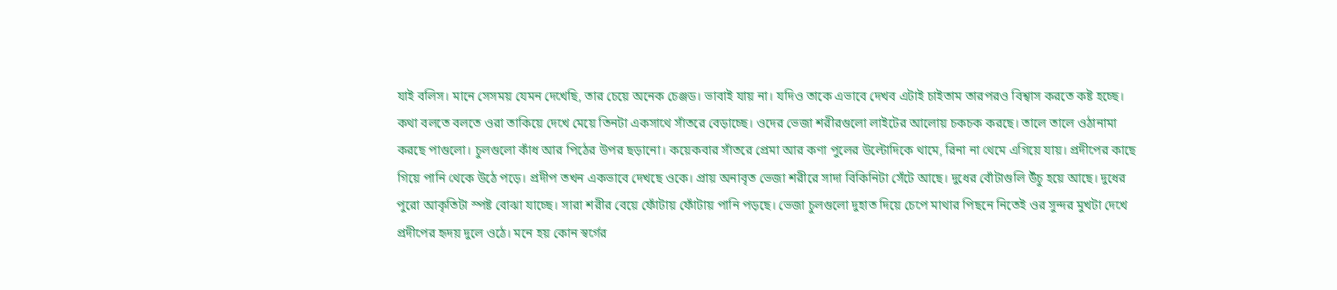যাই বলিস। মানে সেসময় যেমন দেখেছি, তার চেয়ে অনেক চেঞ্জড। ভাবাই যায় না। যদিও তাকে এভাবে দেখব এটাই চাইতাম তারপরও বিশ্বাস করতে কষ্ট হচ্ছে।
কথা বলতে বলতে ওরা তাকিয়ে দেখে মেয়ে তিনটা একসাথে সাঁতরে বেড়াচ্ছে। ওদের ভেজা শরীরগুলো লাইটের আলোয় চকচক করছে। তালে তালে ওঠানামা করছে পাগুলো। চুলগুলো কাঁধ আর পিঠের উপর ছড়ানো। কয়েকবার সাঁতরে প্রেমা আর কণা পুলের উল্টোদিকে থামে, রিনা না থেমে এগিয়ে যায়। প্রদীপের কাছে গিয়ে পানি থেকে উঠে পড়ে। প্রদীপ তখন একভাবে দেখছে ওকে। প্রায় অনাবৃত ভেজা শরীরে সাদা বিকিনিটা সেঁটে আছে। দুধের বোঁটাগুলি উঁচু হয়ে আছে। দুধের পুরো আকৃতিটা স্পষ্ট বোঝা যাচ্ছে। সারা শরীর বেয়ে ফোঁটায় ফোঁটায় পানি পড়ছে। ভেজা চুলগুলো দুহাত দিয়ে চেপে মাথার পিছনে নিতেই ওর সুন্দর মুখটা দেখে প্রদীপের হৃদয় দুলে ওঠে। মনে হয় কোন স্বর্গের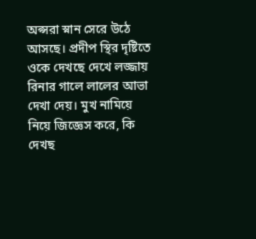অপ্সরা স্নান সেরে উঠে আসছে। প্রদীপ স্থির দৃষ্টিতে ওকে দেখছে দেখে লজ্জায় রিনার গালে লালের আভা দেখা দেয়। মুখ নামিয়ে নিয়ে জিজ্ঞেস করে, কি দেখছ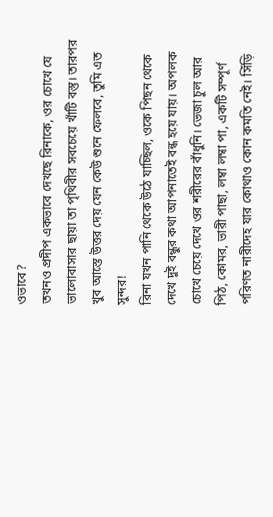ওভাবে?
তখনও প্রদীপ একভাবে দেখছে রিনাকে, ওর চোখে যে ভালোবাসার ছায়া তা পৃথিবীর সবচেয়ে খাঁটি বস্তু। তারপর খুব আস্তে উত্তর দেয় যেন কেউ শুনে ফেলবে, তুমি এত সুন্দর!
রিনা যখন পানি থেকে উঠে যাচ্ছিল, ওকে পিছন থেকে দেখে দুই বন্ধুর কথা আপনাতেই বন্ধ হয়ে যায়। অপলক চোখে চেয়ে দেখে ওর শরীরের বাঁধুনি। ভেজা চুল আর পিঠ, কোমর, ভারী পাছা, লম্বা লম্বা পা, একটি সম্পূর্ণ পরিণত নারীদেহ যার কোথাও কোন কমতি নেই। সিঁড়ি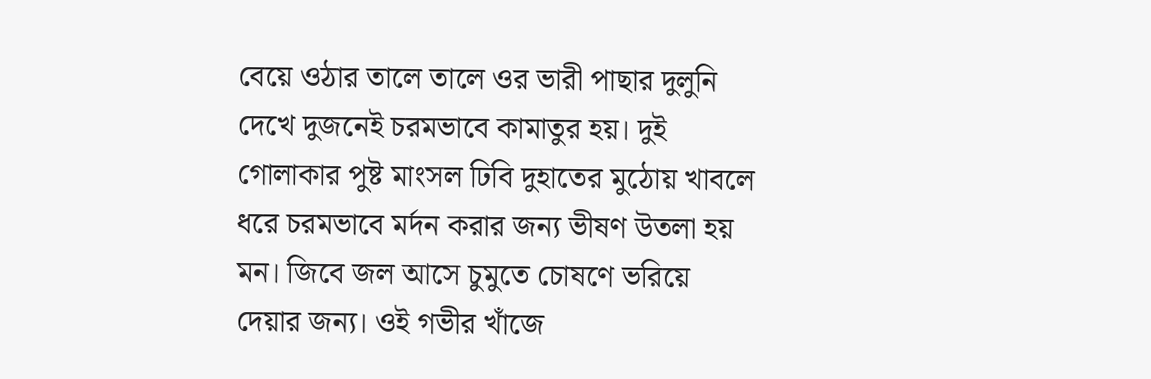বেয়ে ওঠার তালে তালে ওর ভারী পাছার দুলুনি দেখে দুজনেই চরমভাবে কামাতুর হয়। দুই গোলাকার পুষ্ট মাংসল ঢিবি দুহাতের মুঠোয় খাবলে ধরে চরমভাবে মর্দন করার জন্য ভীষণ উতলা হয় মন। জিবে জল আসে চুমুতে চোষণে ভরিয়ে দেয়ার জন্য। ওই গভীর খাঁজে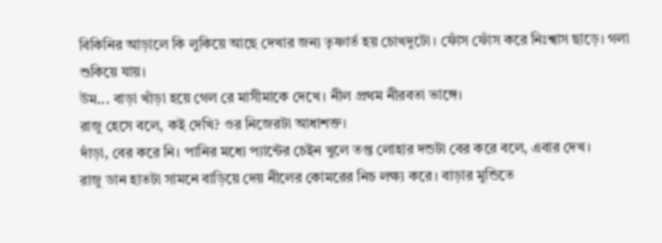বিকিনির আড়ালে কি লুকিয়ে আছে দেখার জন্য তৃষ্ণার্ত হয় চোখদুটো। ফোঁস ফোঁস করে নিঃশ্বাস ছাড়ে। গলা শুকিয়ে যায়।
উম... বাড়া খাঁড়া হয়ে গেল রে মাসীমাকে দেখে। নীল প্রথম নীরবতা ভাঙ্গে।
রাজু হেসে বলে, কই দেখি? ওর নিজেরটা আধাশক্ত।
দাঁড়া, বের করে নি। পানির মধ্যে প্যান্টের চেইন খুলে তপ্ত লোহার দন্ডটা বের করে বলে, এবার দেখ।
রাজু ডান হাতটা সামনে বাড়িয়ে দেয় নীলের কোমরের নিচ লক্ষ্য করে। বাড়ার মুন্ডিতে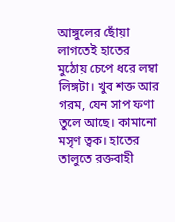আঙ্গুলের ছোঁয়া লাগতেই হাতের মুঠোয় চেপে ধরে লম্বা লিঙ্গটা। খুব শক্ত আর গরম, যেন সাপ ফণা তুলে আছে। কামানো মসৃণ ত্বক। হাতের তালুতে রক্তবাহী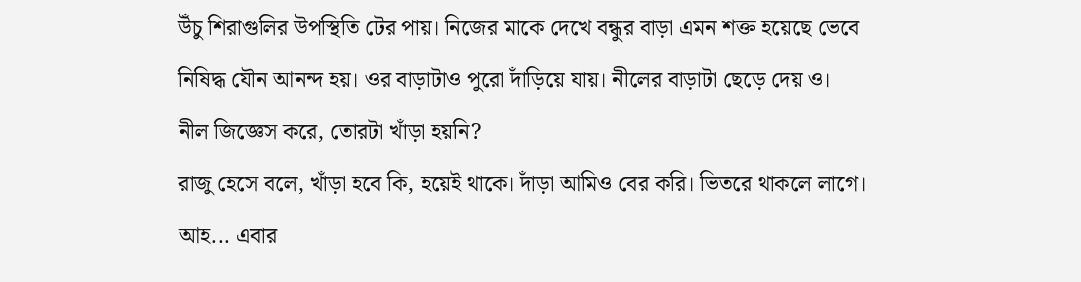উঁচু শিরাগুলির উপস্থিতি টের পায়। নিজের মাকে দেখে বন্ধুর বাড়া এমন শক্ত হয়েছে ভেবে নিষিদ্ধ যৌন আনন্দ হয়। ওর বাড়াটাও পুরো দাঁড়িয়ে যায়। নীলের বাড়াটা ছেড়ে দেয় ও।
নীল জিজ্ঞেস করে, তোরটা খাঁড়া হয়নি?
রাজু হেসে বলে, খাঁড়া হবে কি, হয়েই থাকে। দাঁড়া আমিও বের করি। ভিতরে থাকলে লাগে। আহ... এবার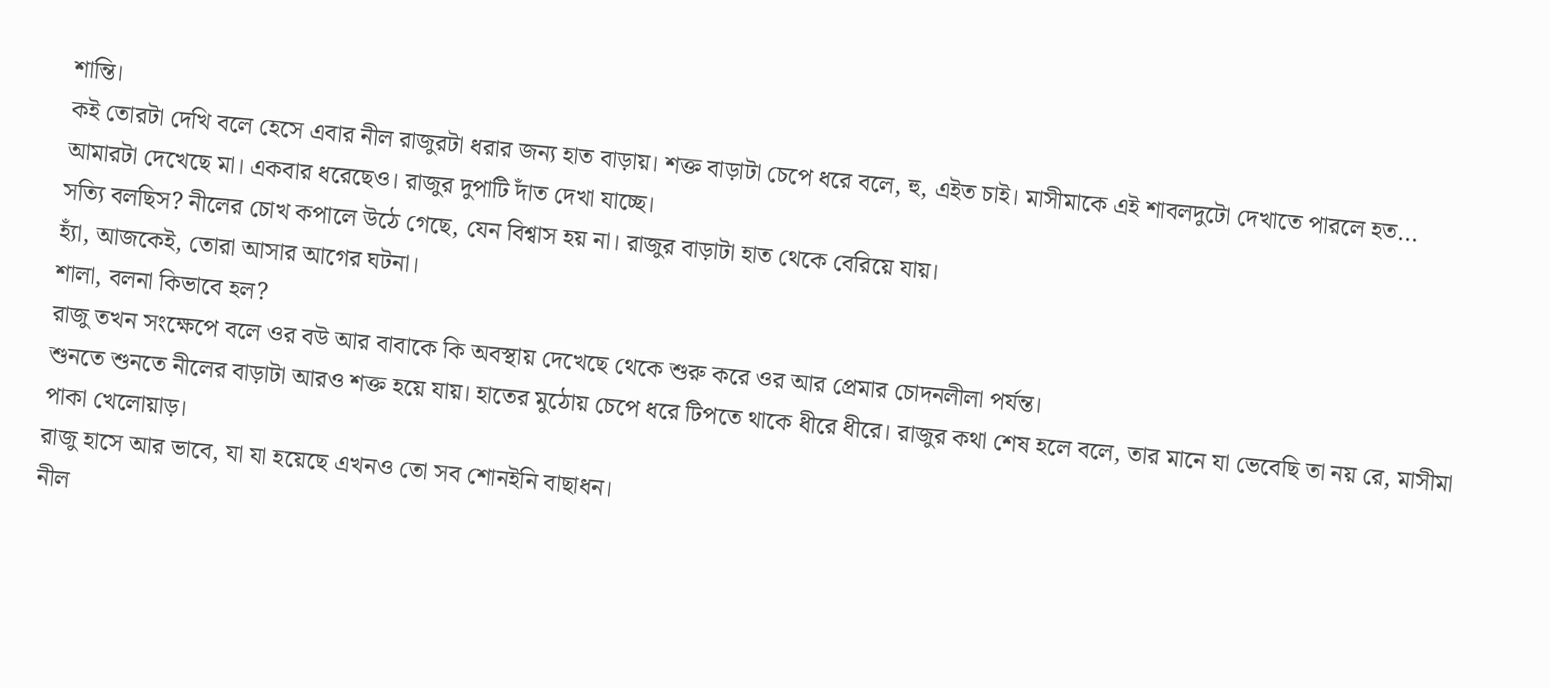শান্তি।
কই তোরটা দেখি বলে হেসে এবার নীল রাজুরটা ধরার জন্য হাত বাড়ায়। শক্ত বাড়াটা চেপে ধরে বলে, হু, এইত চাই। মাসীমাকে এই শাবলদুটো দেখাতে পারলে হত...
আমারটা দেখেছে মা। একবার ধরেছেও। রাজুর দুপাটি দাঁত দেখা যাচ্ছে।
সত্যি বলছিস? নীলের চোখ কপালে উঠে গেছে, যেন বিশ্বাস হয় না। রাজুর বাড়াটা হাত থেকে বেরিয়ে যায়।
হ্যাঁ, আজকেই, তোরা আসার আগের ঘটনা।
শালা, বলনা কিভাবে হল?
রাজু তখন সংক্ষেপে বলে ওর বউ আর বাবাকে কি অবস্থায় দেখেছে থেকে শুরু করে ওর আর প্রেমার চোদনলীলা পর্যন্ত।
শুনতে শুনতে নীলের বাড়াটা আরও শক্ত হয়ে যায়। হাতের মুঠোয় চেপে ধরে টিপতে থাকে ধীরে ধীরে। রাজুর কথা শেষ হলে বলে, তার মানে যা ভেবেছি তা নয় রে, মাসীমা পাকা খেলোয়াড়।
রাজু হাসে আর ভাবে, যা যা হয়েছে এখনও তো সব শোনইনি বাছাধন।
নীল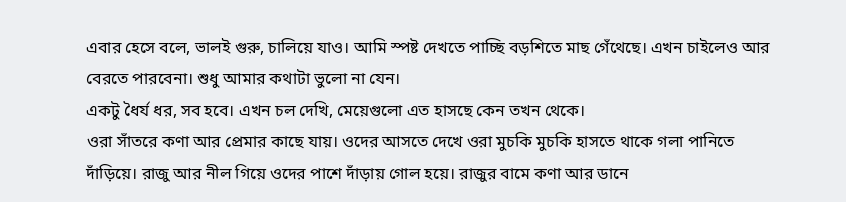এবার হেসে বলে, ভালই গুরু, চালিয়ে যাও। আমি স্পষ্ট দেখতে পাচ্ছি বড়শিতে মাছ গেঁথেছে। এখন চাইলেও আর বেরতে পারবেনা। শুধু আমার কথাটা ভুলো না যেন।
একটু ধৈর্য ধর, সব হবে। এখন চল দেখি, মেয়েগুলো এত হাসছে কেন তখন থেকে।
ওরা সাঁতরে কণা আর প্রেমার কাছে যায়। ওদের আসতে দেখে ওরা মুচকি মুচকি হাসতে থাকে গলা পানিতে দাঁড়িয়ে। রাজু আর নীল গিয়ে ওদের পাশে দাঁড়ায় গোল হয়ে। রাজুর বামে কণা আর ডানে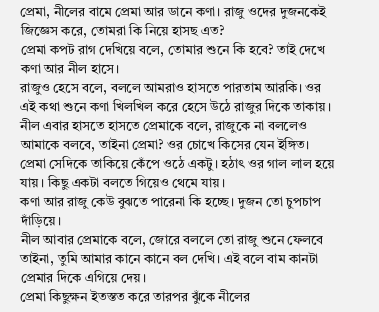প্রেমা, নীলের বামে প্রেমা আর ডানে কণা। রাজু ওদের দুজনকেই জিজ্ঞেস করে, তোমরা কি নিয়ে হাসছ এত?
প্রেমা কপট রাগ দেখিয়ে বলে, তোমার শুনে কি হবে? তাই দেখে কণা আর নীল হাসে।
রাজুও হেসে বলে, বললে আমরাও হাসতে পারতাম আরকি। ওর এই কথা শুনে কণা খিলখিল করে হেসে উঠে রাজুর দিকে তাকায়।
নীল এবার হাসতে হাসতে প্রেমাকে বলে, রাজুকে না বললেও আমাকে বলবে, তাইনা প্রেমা? ওর চোখে কিসের যেন ইঙ্গিত। প্রেমা সেদিকে তাকিয়ে কেঁপে ওঠে একটু। হঠাৎ ওর গাল লাল হয়ে যায়। কিছু একটা বলতে গিয়েও থেমে যায়।
কণা আর রাজু কেউ বুঝতে পারেনা কি হচ্ছে। দুজন তো চুপচাপ দাঁড়িয়ে।
নীল আবার প্রেমাকে বলে, জোরে বললে তো রাজু শুনে ফেলবে তাইনা, তুমি আমার কানে কানে বল দেখি। এই বলে বাম কানটা প্রেমার দিকে এগিয়ে দেয়।
প্রেমা কিছুক্ষন ইতস্তত করে তারপর ঝুঁকে নীলের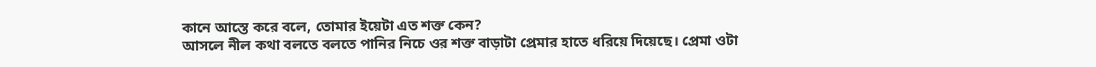কানে আস্তে করে বলে, তোমার ইয়েটা এত শক্ত কেন?
আসলে নীল কথা বলতে বলতে পানির নিচে ওর শক্ত বাড়াটা প্রেমার হাতে ধরিয়ে দিয়েছে। প্রেমা ওটা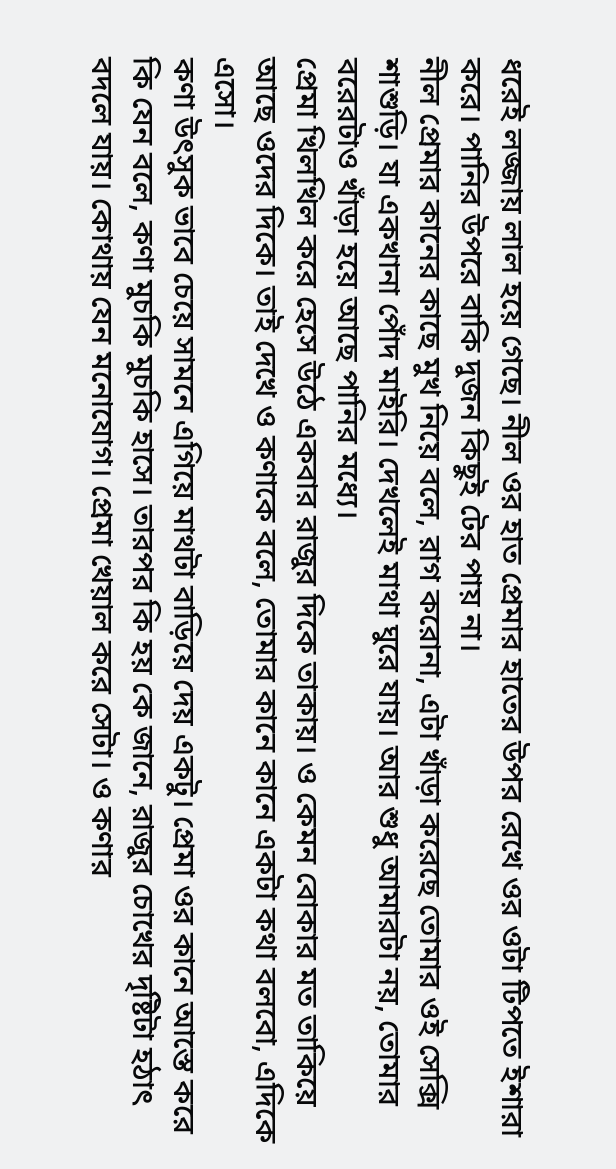ধরেই লজ্জায় লাল হয়ে গেছে। নীল ওর হাত প্রেমার হাতের উপর রেখে ওর ওটা টিপতে ইশারা করে। পানির উপরে বাকি দুজন কিছুই টের পায় না।
নীল প্রেমার কানের কাছে মুখ নিয়ে বলে, রাগ করোনা, এটা খাঁড়া করেছে তোমার ওই সেক্সি শাশুড়ি। যা একখানা পোঁদ মাইরি। দেখলেই মাথা ঘুরে যায়। আর শুধু আমারটা নয়, তোমার বরেরটাও খাঁড়া হয়ে আছে পানির মধ্যে।
প্রেমা খিলখিল করে হেসে উঠে একবার রাজুর দিকে তাকায়। ও কেমন বোকার মত তাকিয়ে আছে ওদের দিকে। তাই দেখে ও কণাকে বলে, তোমার কানে কানে একটা কথা বলবো, এদিকে এসো।
কণা উৎসুক ভাবে চেয়ে সামনে এগিয়ে মাথটা বাড়িয়ে দেয় একটু। প্রেমা ওর কানে আস্তে করে কি যেন বলে, কণা মুচকি মুচকি হাসে। তারপর কি হয় কে জানে, রাজুর চোখের দৃষ্টিটা হঠাৎ বদলে যায়। কোথায় যেন মনোযোগ। প্রেমা খেয়াল করে সেটা। ও কণার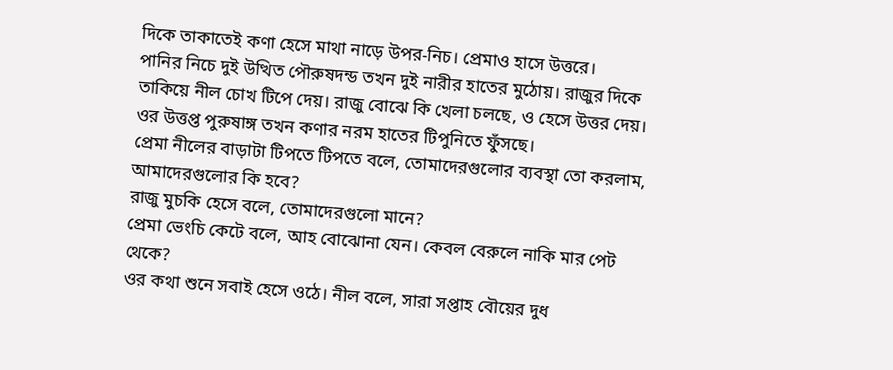দিকে তাকাতেই কণা হেসে মাথা নাড়ে উপর-নিচ। প্রেমাও হাসে উত্তরে।
পানির নিচে দুই উত্থিত পৌরুষদন্ড তখন দুই নারীর হাতের মুঠোয়। রাজুর দিকে তাকিয়ে নীল চোখ টিপে দেয়। রাজু বোঝে কি খেলা চলছে, ও হেসে উত্তর দেয়। ওর উত্তপ্ত পুরুষাঙ্গ তখন কণার নরম হাতের টিপুনিতে ফুঁসছে।
প্রেমা নীলের বাড়াটা টিপতে টিপতে বলে, তোমাদেরগুলোর ব্যবস্থা তো করলাম, আমাদেরগুলোর কি হবে?
রাজু মুচকি হেসে বলে, তোমাদেরগুলো মানে?
প্রেমা ভেংচি কেটে বলে, আহ বোঝোনা যেন। কেবল বেরুলে নাকি মার পেট থেকে?
ওর কথা শুনে সবাই হেসে ওঠে। নীল বলে, সারা সপ্তাহ বৌয়ের দুধ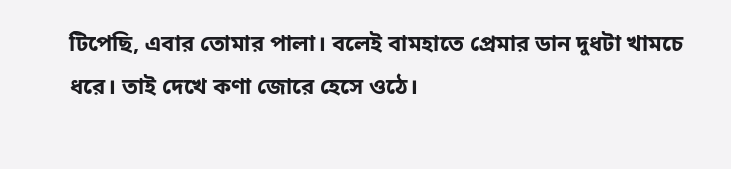টিপেছি, এবার তোমার পালা। বলেই বামহাতে প্রেমার ডান দুধটা খামচে ধরে। তাই দেখে কণা জোরে হেসে ওঠে।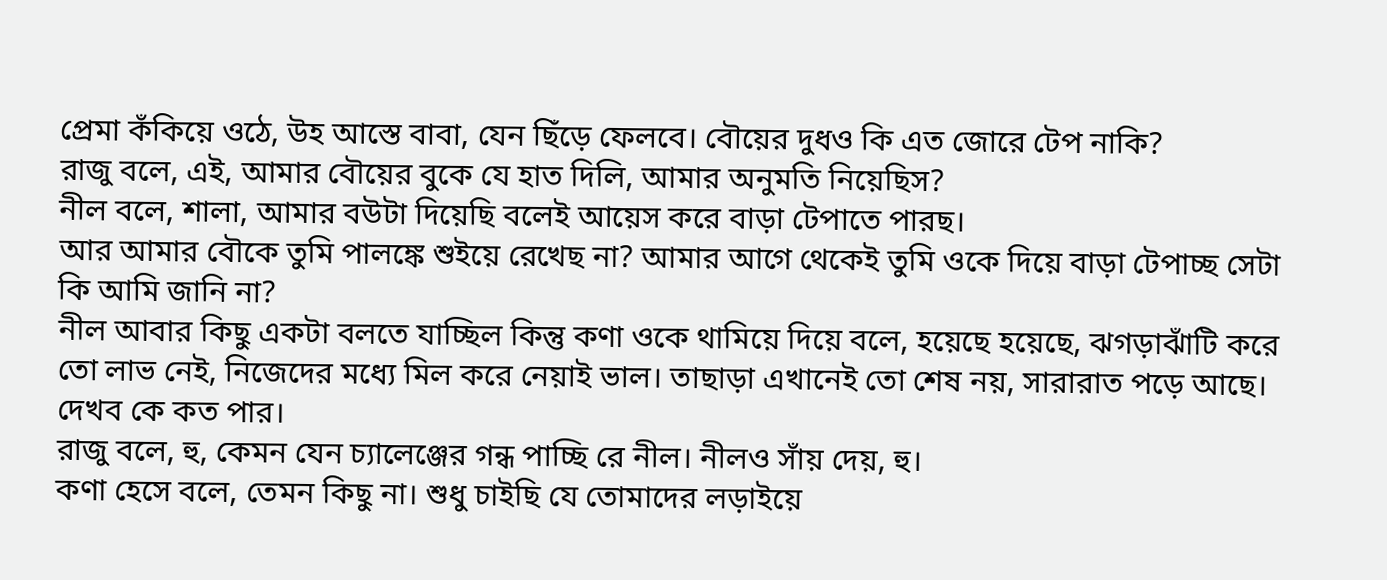প্রেমা কঁকিয়ে ওঠে, উহ আস্তে বাবা, যেন ছিঁড়ে ফেলবে। বৌয়ের দুধও কি এত জোরে টেপ নাকি?
রাজু বলে, এই, আমার বৌয়ের বুকে যে হাত দিলি, আমার অনুমতি নিয়েছিস?
নীল বলে, শালা, আমার বউটা দিয়েছি বলেই আয়েস করে বাড়া টেপাতে পারছ।
আর আমার বৌকে তুমি পালঙ্কে শুইয়ে রেখেছ না? আমার আগে থেকেই তুমি ওকে দিয়ে বাড়া টেপাচ্ছ সেটা কি আমি জানি না?
নীল আবার কিছু একটা বলতে যাচ্ছিল কিন্তু কণা ওকে থামিয়ে দিয়ে বলে, হয়েছে হয়েছে, ঝগড়াঝাঁটি করে তো লাভ নেই, নিজেদের মধ্যে মিল করে নেয়াই ভাল। তাছাড়া এখানেই তো শেষ নয়, সারারাত পড়ে আছে। দেখব কে কত পার।
রাজু বলে, হু, কেমন যেন চ্যালেঞ্জের গন্ধ পাচ্ছি রে নীল। নীলও সাঁয় দেয়, হু।
কণা হেসে বলে, তেমন কিছু না। শুধু চাইছি যে তোমাদের লড়াইয়ে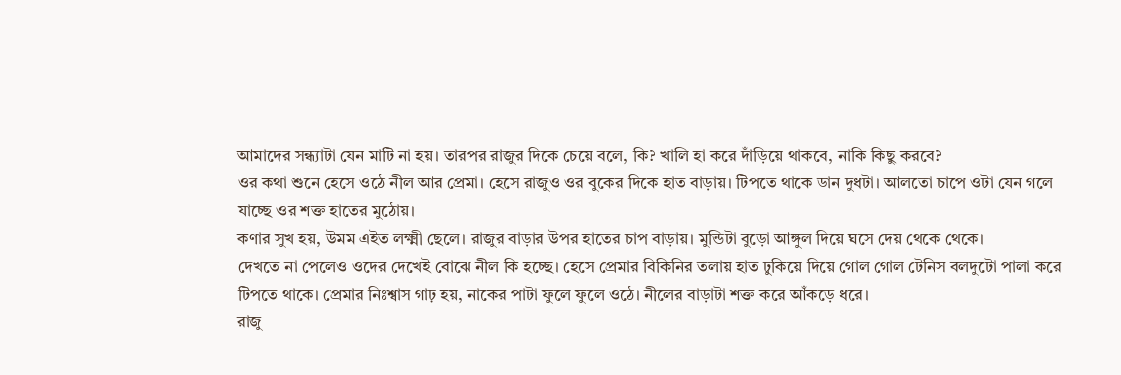আমাদের সন্ধ্যাটা যেন মাটি না হয়। তারপর রাজুর দিকে চেয়ে বলে, কি? খালি হা করে দাঁড়িয়ে থাকবে, নাকি কিছু করবে?
ওর কথা শুনে হেসে ওঠে নীল আর প্রেমা। হেসে রাজুও ওর বুকের দিকে হাত বাড়ায়। টিপতে থাকে ডান দুধটা। আলতো চাপে ওটা যেন গলে যাচ্ছে ওর শক্ত হাতের মুঠোয়।
কণার সুখ হয়, উমম এইত লক্ষ্মী ছেলে। রাজুর বাড়ার উপর হাতের চাপ বাড়ায়। মুন্ডিটা বুড়ো আঙ্গুল দিয়ে ঘসে দেয় থেকে থেকে।
দেখতে না পেলেও ওদের দেখেই বোঝে নীল কি হচ্ছে। হেসে প্রেমার বিকিনির তলায় হাত ঢুকিয়ে দিয়ে গোল গোল টেনিস বলদুটো পালা করে টিপতে থাকে। প্রেমার নিঃশ্বাস গাঢ় হয়, নাকের পাটা ফুলে ফুলে ওঠে। নীলের বাড়াটা শক্ত করে আঁকড়ে ধরে।
রাজু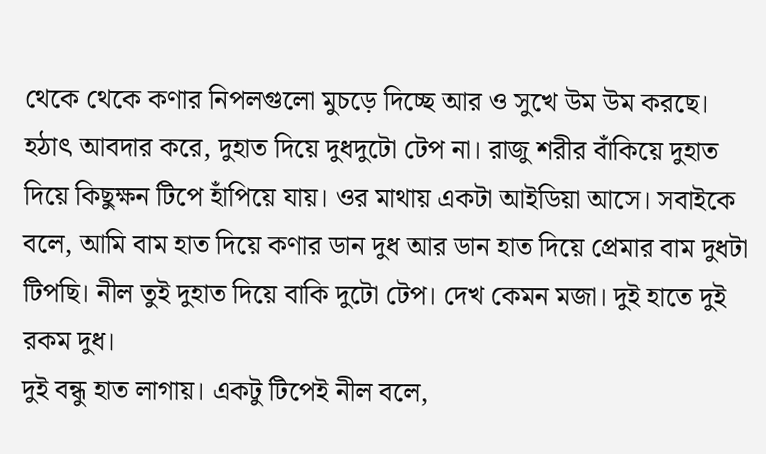থেকে থেকে কণার নিপলগুলো মুচড়ে দিচ্ছে আর ও সুখে উম উম করছে। হঠাৎ আবদার করে, দুহাত দিয়ে দুধদুটো টেপ না। রাজু শরীর বাঁকিয়ে দুহাত দিয়ে কিছুক্ষন টিপে হাঁপিয়ে যায়। ওর মাথায় একটা আইডিয়া আসে। সবাইকে বলে, আমি বাম হাত দিয়ে কণার ডান দুধ আর ডান হাত দিয়ে প্রেমার বাম দুধটা টিপছি। নীল তুই দুহাত দিয়ে বাকি দুটো টেপ। দেখ কেমন মজা। দুই হাতে দুই রকম দুধ।
দুই বন্ধু হাত লাগায়। একটু টিপেই নীল বলে,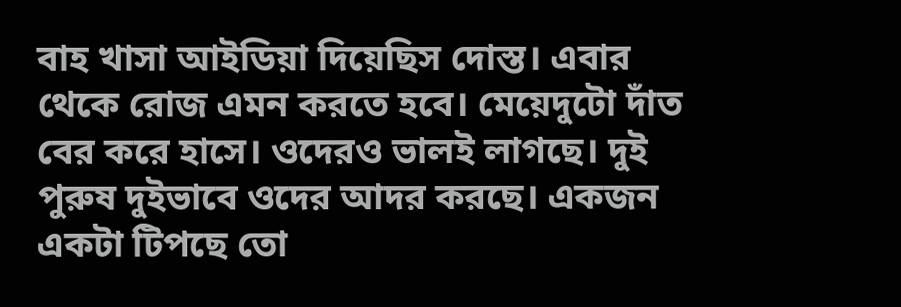বাহ খাসা আইডিয়া দিয়েছিস দোস্ত। এবার থেকে রোজ এমন করতে হবে। মেয়েদুটো দাঁত বের করে হাসে। ওদেরও ভালই লাগছে। দুই পুরুষ দুইভাবে ওদের আদর করছে। একজন একটা টিপছে তো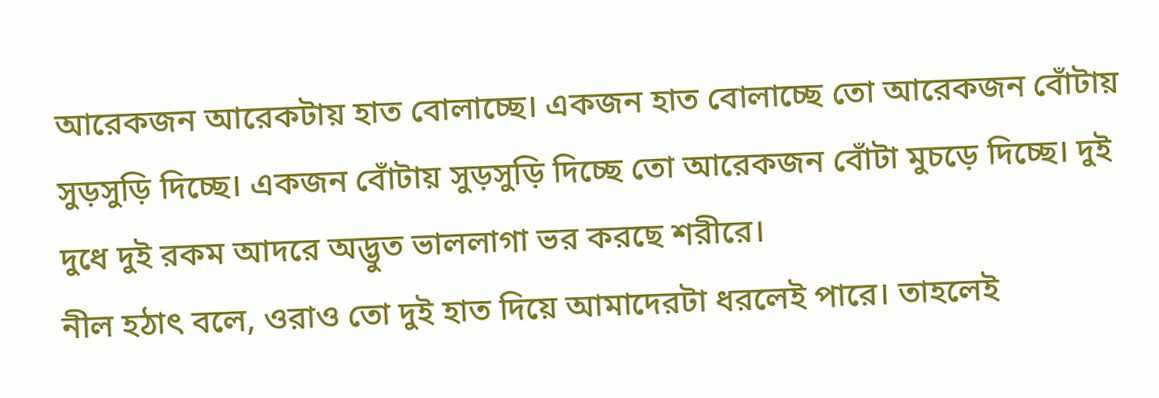আরেকজন আরেকটায় হাত বোলাচ্ছে। একজন হাত বোলাচ্ছে তো আরেকজন বোঁটায় সুড়সুড়ি দিচ্ছে। একজন বোঁটায় সুড়সুড়ি দিচ্ছে তো আরেকজন বোঁটা মুচড়ে দিচ্ছে। দুই দুধে দুই রকম আদরে অদ্ভুত ভাললাগা ভর করছে শরীরে।
নীল হঠাৎ বলে, ওরাও তো দুই হাত দিয়ে আমাদেরটা ধরলেই পারে। তাহলেই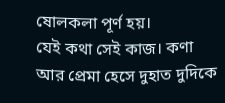ষোলকলা পূর্ণ হয়।
যেই কথা সেই কাজ। কণা আর প্রেমা হেসে দুহাত দুদিকে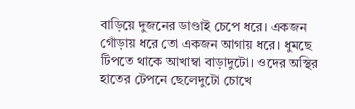বাড়িয়ে দুজনের ডাণ্ডাই চেপে ধরে। একজন গোঁড়ায় ধরে তো একজন আগায় ধরে। ধুমছে টিপতে থাকে আখাম্বা বাড়াদুটো। ওদের অস্থির হাতের টেপনে ছেলেদুটো চোখে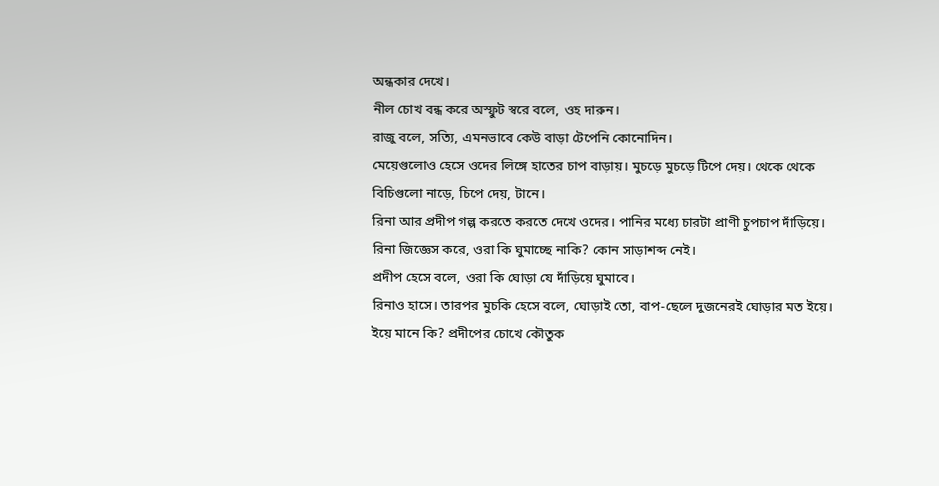অন্ধকার দেখে।
নীল চোখ বন্ধ করে অস্ফুট স্বরে বলে, ওহ দারুন।
রাজু বলে, সত্যি, এমনভাবে কেউ বাড়া টেপেনি কোনোদিন।
মেয়েগুলোও হেসে ওদের লিঙ্গে হাতের চাপ বাড়ায়। মুচড়ে মুচড়ে টিপে দেয়। থেকে থেকে বিচিগুলো নাড়ে, চিপে দেয়, টানে।
রিনা আর প্রদীপ গল্প করতে করতে দেখে ওদের। পানির মধ্যে চারটা প্রাণী চুপচাপ দাঁড়িয়ে। রিনা জিজ্ঞেস করে, ওরা কি ঘুমাচ্ছে নাকি? কোন সাড়াশব্দ নেই।
প্রদীপ হেসে বলে, ওরা কি ঘোড়া যে দাঁড়িয়ে ঘুমাবে।
রিনাও হাসে। তারপর মুচকি হেসে বলে, ঘোড়াই তো, বাপ-ছেলে দুজনেরই ঘোড়ার মত ইয়ে।
ইয়ে মানে কি? প্রদীপের চোখে কৌতুক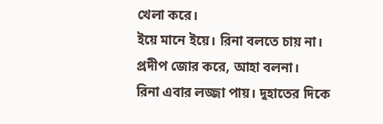খেলা করে।
ইয়ে মানে ইয়ে। রিনা বলতে চায় না।
প্রদীপ জোর করে, আহা বলনা।
রিনা এবার লজ্জা পায়। দুহাতের দিকে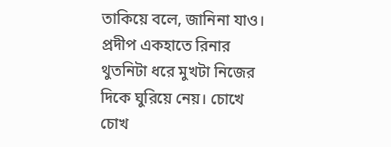তাকিয়ে বলে, জানিনা যাও।
প্রদীপ একহাতে রিনার থুতনিটা ধরে মুখটা নিজের দিকে ঘুরিয়ে নেয়। চোখে চোখ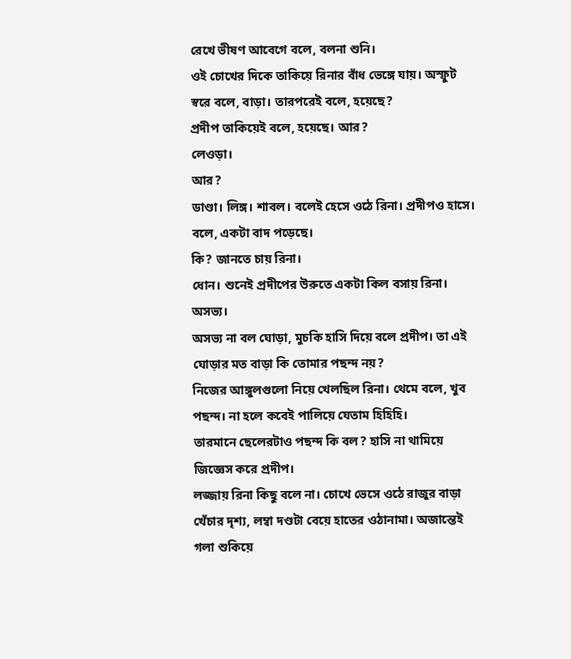রেখে ভীষণ আবেগে বলে, বলনা শুনি।
ওই চোখের দিকে তাকিয়ে রিনার বাঁধ ভেঙ্গে যায়। অস্ফুট স্বরে বলে, বাড়া। তারপরেই বলে, হয়েছে?
প্রদীপ তাকিয়েই বলে, হয়েছে। আর?
লেওড়া।
আর?
ডাণ্ডা। লিঙ্গ। শাবল। বলেই হেসে ওঠে রিনা। প্রদীপও হাসে। বলে, একটা বাদ পড়েছে।
কি? জানতে চায় রিনা।
ধোন। শুনেই প্রদীপের উরুতে একটা কিল বসায় রিনা। অসভ্য।
অসভ্য না বল ঘোড়া, মুচকি হাসি দিয়ে বলে প্রদীপ। তা এই ঘোড়ার মত বাড়া কি তোমার পছন্দ নয়?
নিজের আঙ্গুলগুলো নিয়ে খেলছিল রিনা। থেমে বলে, খুব পছন্দ। না হলে কবেই পালিয়ে যেতাম হিহিহি।
তারমানে ছেলেরটাও পছন্দ কি বল? হাসি না থামিয়ে জিজ্ঞেস করে প্রদীপ।
লজ্জায় রিনা কিছু বলে না। চোখে ভেসে ওঠে রাজুর বাড়া খেঁচার দৃশ্য, লম্বা দণ্ডটা বেয়ে হাতের ওঠানামা। অজান্তেই গলা শুকিয়ে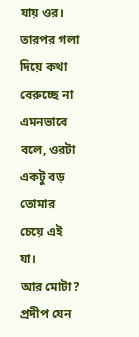যায় ওর। তারপর গলা দিয়ে কথা বেরুচ্ছে না এমনভাবে বলে, ওরটা একটু বড় তোমার চেয়ে এই যা।
আর মোটা? প্রদীপ যেন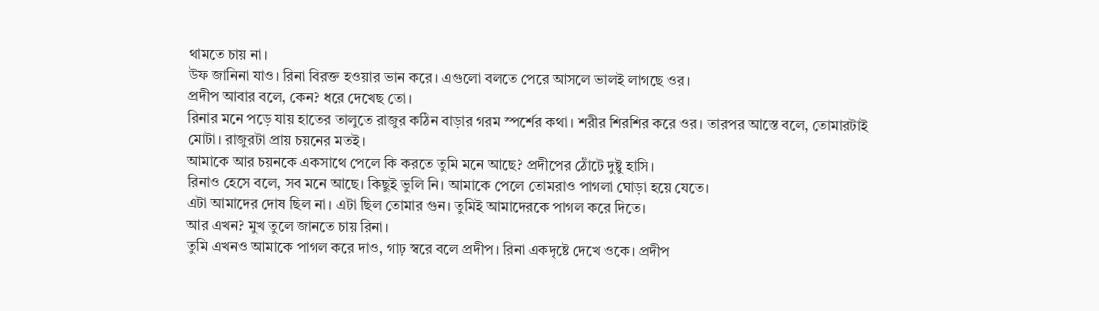থামতে চায় না।
উফ জানিনা যাও। রিনা বিরক্ত হওয়ার ভান করে। এগুলো বলতে পেরে আসলে ভালই লাগছে ওর।
প্রদীপ আবার বলে, কেন? ধরে দেখেছ তো।
রিনার মনে পড়ে যায় হাতের তালুতে রাজুর কঠিন বাড়ার গরম স্পর্শের কথা। শরীর শিরশির করে ওর। তারপর আস্তে বলে, তোমারটাই মোটা। রাজুরটা প্রায় চয়নের মতই।
আমাকে আর চয়নকে একসাথে পেলে কি করতে তুমি মনে আছে? প্রদীপের ঠোঁটে দুষ্টু হাসি।
রিনাও হেসে বলে, সব মনে আছে। কিছুই ভুলি নি। আমাকে পেলে তোমরাও পাগলা ঘোড়া হয়ে যেতে।
এটা আমাদের দোষ ছিল না। এটা ছিল তোমার গুন। তুমিই আমাদেরকে পাগল করে দিতে।
আর এখন? মুখ তুলে জানতে চায় রিনা।
তুমি এখনও আমাকে পাগল করে দাও, গাঢ় স্বরে বলে প্রদীপ। রিনা একদৃষ্টে দেখে ওকে। প্রদীপ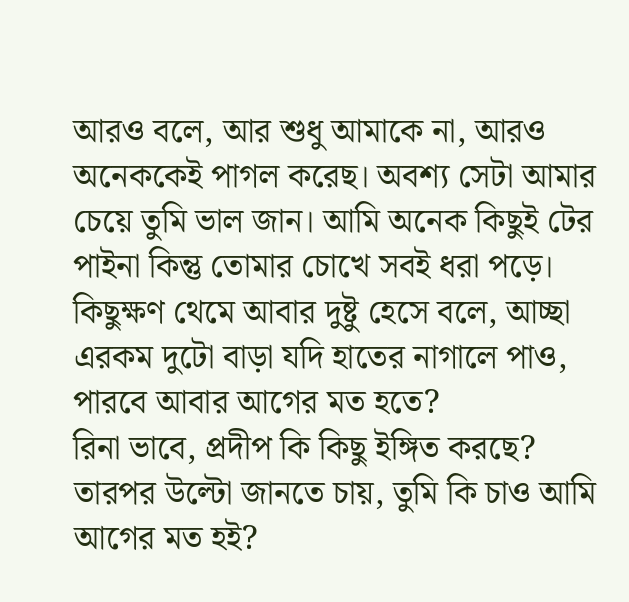আরও বলে, আর শুধু আমাকে না, আরও অনেককেই পাগল করেছ। অবশ্য সেটা আমার চেয়ে তুমি ভাল জান। আমি অনেক কিছুই টের পাইনা কিন্তু তোমার চোখে সবই ধরা পড়ে। কিছুক্ষণ থেমে আবার দুষ্টু হেসে বলে, আচ্ছা এরকম দুটো বাড়া যদি হাতের নাগালে পাও, পারবে আবার আগের মত হতে?
রিনা ভাবে, প্রদীপ কি কিছু ইঙ্গিত করছে? তারপর উল্টো জানতে চায়, তুমি কি চাও আমি আগের মত হই?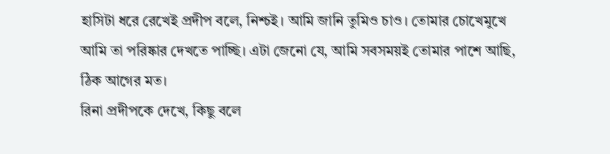হাসিটা ধরে রেখেই প্রদীপ বলে, নিশ্চই। আমি জানি তুমিও চাও। তোমার চোখেমুখে আমি তা পরিষ্কার দেখতে পাচ্ছি। এটা জেনো যে, আমি সবসময়ই তোমার পাশে আছি, ঠিক আগের মত।
রিনা প্রদীপকে দেখে, কিছু বলে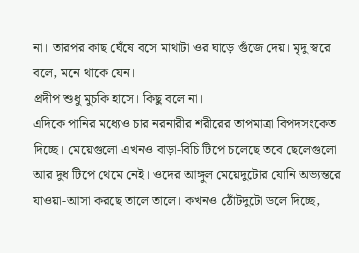না। তারপর কাছ ঘেঁষে বসে মাথাটা ওর ঘাড়ে গুঁজে দেয়। মৃদু স্বরে বলে, মনে থাকে যেন।
প্রদীপ শুধু মুচকি হাসে। কিছু বলে না।
এদিকে পানির মধ্যেও চার নরনারীর শরীরের তাপমাত্রা বিপদসংকেত দিচ্ছে। মেয়েগুলো এখনও বাড়া-বিচি টিপে চলেছে তবে ছেলেগুলো আর দুধ টিপে থেমে নেই। ওদের আঙ্গুল মেয়েদুটোর যোনি অভ্যন্তরে যাওয়া-আসা করছে তালে তালে। কখনও ঠোঁটদুটো ডলে দিচ্ছে,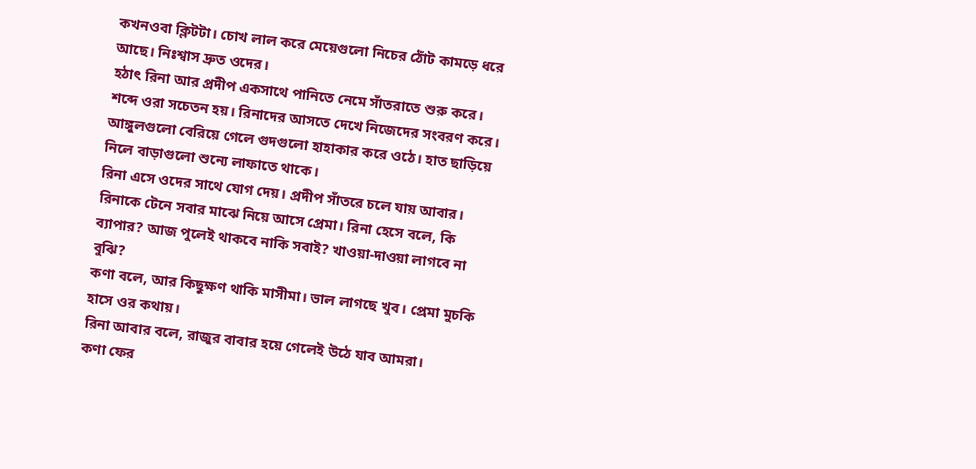কখনওবা ক্লিটটা। চোখ লাল করে মেয়েগুলো নিচের ঠোঁট কামড়ে ধরে আছে। নিঃশ্বাস দ্রুত ওদের।
হঠাৎ রিনা আর প্রদীপ একসাথে পানিতে নেমে সাঁতরাতে শুরু করে। শব্দে ওরা সচেতন হয়। রিনাদের আসতে দেখে নিজেদের সংবরণ করে। আঙ্গুলগুলো বেরিয়ে গেলে গুদগুলো হাহাকার করে ওঠে। হাত ছাড়িয়ে নিলে বাড়াগুলো শুন্যে লাফাতে থাকে।
রিনা এসে ওদের সাথে যোগ দেয়। প্রদীপ সাঁতরে চলে যায় আবার। রিনাকে টেনে সবার মাঝে নিয়ে আসে প্রেমা। রিনা হেসে বলে, কি ব্যাপার? আজ পুলেই থাকবে নাকি সবাই? খাওয়া-দাওয়া লাগবে না বুঝি?
কণা বলে, আর কিছুক্ষণ থাকি মাসীমা। ভাল লাগছে খুব। প্রেমা মুচকি হাসে ওর কথায়।
রিনা আবার বলে, রাজুর বাবার হয়ে গেলেই উঠে যাব আমরা।
কণা ফের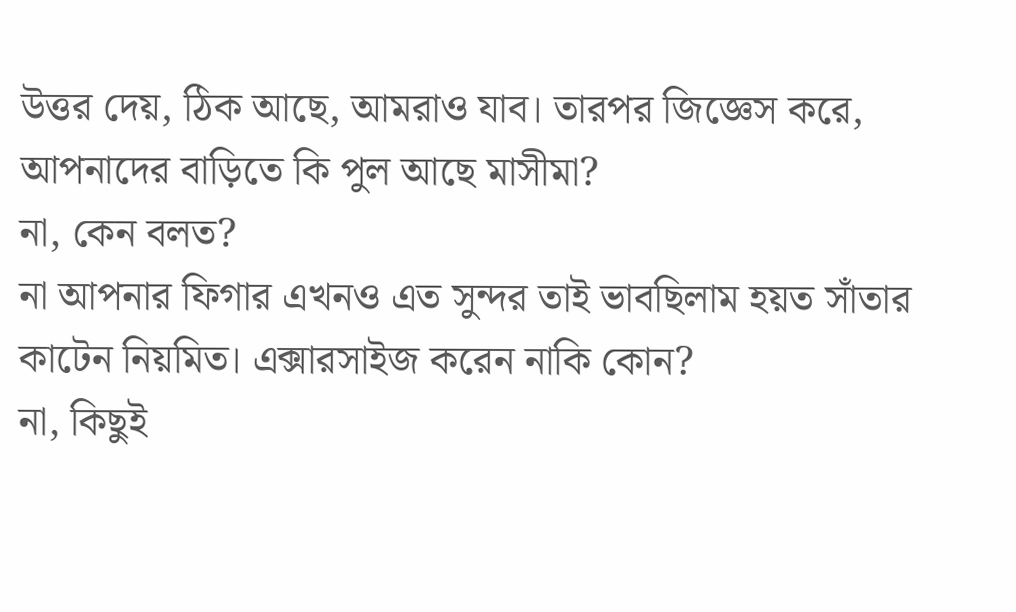উত্তর দেয়, ঠিক আছে, আমরাও যাব। তারপর জিজ্ঞেস করে, আপনাদের বাড়িতে কি পুল আছে মাসীমা?
না, কেন বলত?
না আপনার ফিগার এখনও এত সুন্দর তাই ভাবছিলাম হয়ত সাঁতার কাটেন নিয়মিত। এক্সারসাইজ করেন নাকি কোন?
না, কিছুই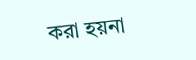করা হয়না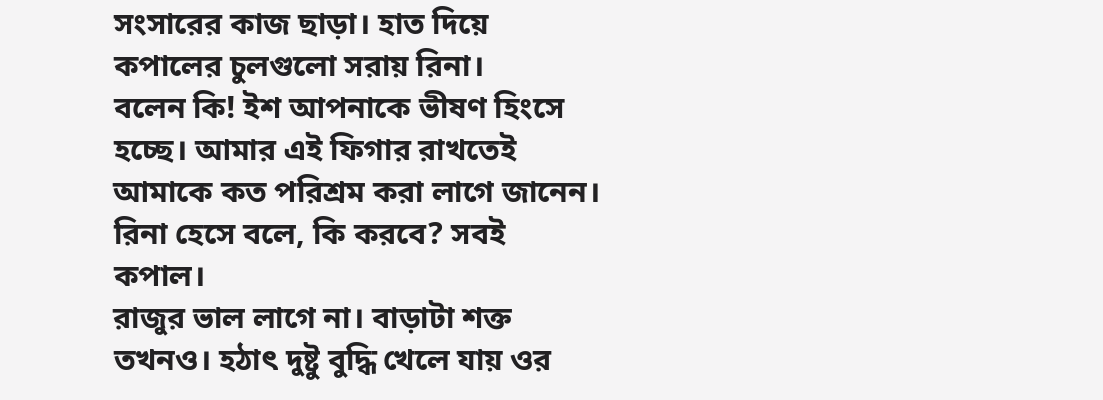সংসারের কাজ ছাড়া। হাত দিয়ে কপালের চুলগুলো সরায় রিনা।
বলেন কি! ইশ আপনাকে ভীষণ হিংসে হচ্ছে। আমার এই ফিগার রাখতেই আমাকে কত পরিশ্রম করা লাগে জানেন।
রিনা হেসে বলে, কি করবে? সবই কপাল।
রাজুর ভাল লাগে না। বাড়াটা শক্ত তখনও। হঠাৎ দুষ্টু বুদ্ধি খেলে যায় ওর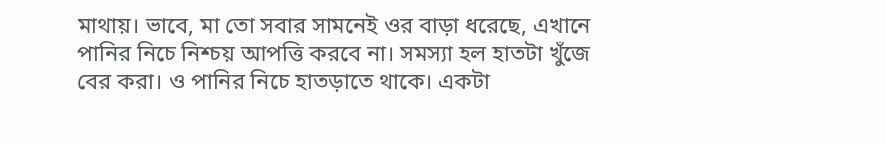মাথায়। ভাবে, মা তো সবার সামনেই ওর বাড়া ধরেছে, এখানে পানির নিচে নিশ্চয় আপত্তি করবে না। সমস্যা হল হাতটা খুঁজে বের করা। ও পানির নিচে হাতড়াতে থাকে। একটা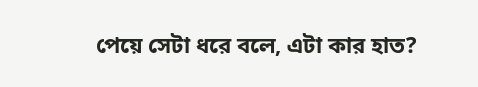পেয়ে সেটা ধরে বলে, এটা কার হাত?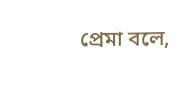প্রেমা বলে,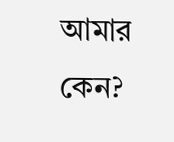আমার কেন?